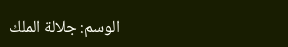الوسم: جلالة الملك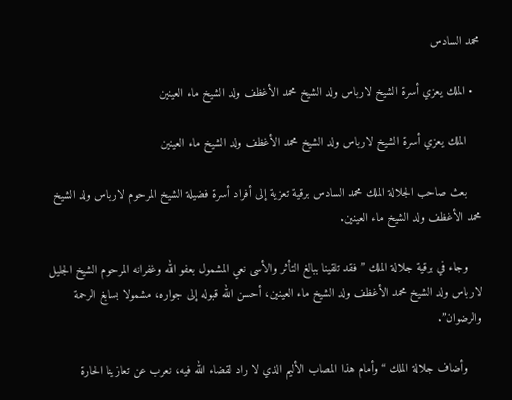محمد السادس

  • الملك يعزي أسرة الشيخ لارباس ولد الشيخ محمد الأغظف ولد الشيخ ماء العينين

    الملك يعزي أسرة الشيخ لارباس ولد الشيخ محمد الأغظف ولد الشيخ ماء العينين

    بعث صاحب الجلالة الملك محمد السادس برقية تعزية إلى أفراد أسرة فضيلة الشيخ المرحوم لارباس ولد الشيخ محمد الأغظف ولد الشيخ ماء العينين.

    وجاء في برقية جلالة الملك ” فقد تلقينا ببالغ التأثر والأسى نعي المشمول بعفو الله وغفرانه المرحوم الشيخ الجليل لارباس ولد الشيخ محمد الأغظف ولد الشيخ ماء العينين، أحسن الله قبوله إلى جواره، مشمولا بسابغ الرحمة والرضوان”.

    وأضاف جلالة الملك “وأمام هذا المصاب الأليم الذي لا راد لقضاء الله فيه، نعرب عن تعازينا الحارة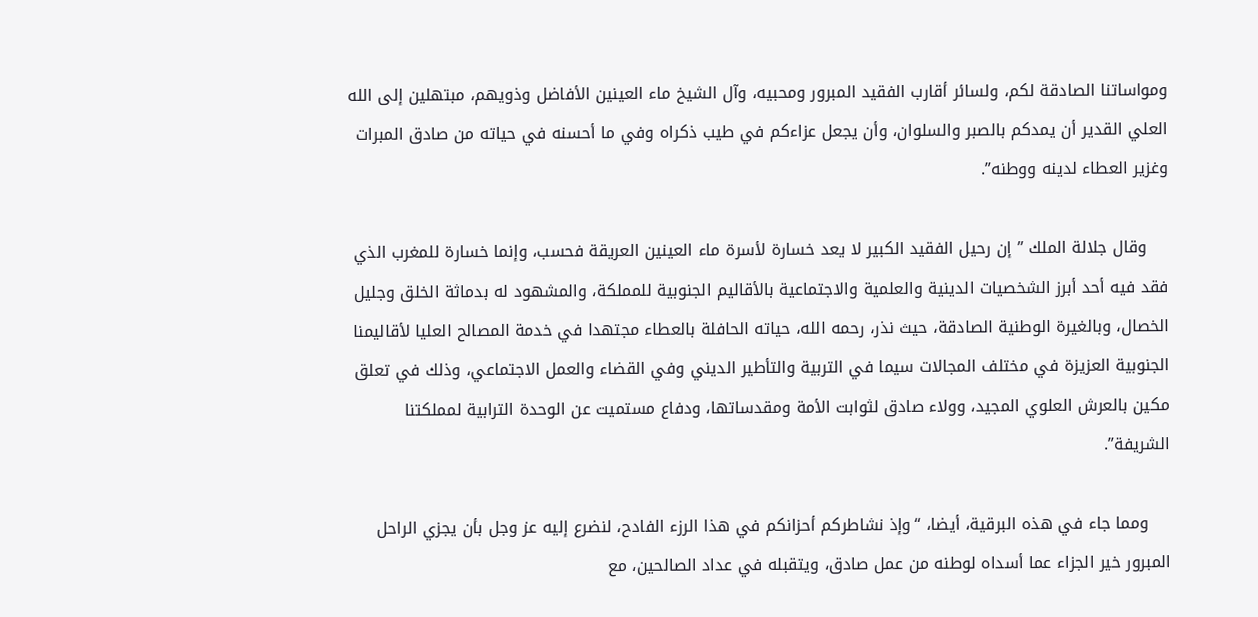ومواساتنا الصادقة لكم، ولسائر أقارب الفقيد المبرور ومحبيه، وآل الشيخ ماء العينين الأفاضل وذويهم، مبتهلين إلى الله العلي القدير أن يمدكم بالصبر والسلوان، وأن يجعل عزاءكم في طيب ذكراه وفي ما أحسنه في حياته من صادق المبرات وغزير العطاء لدينه ووطنه”.

    وقال جلالة الملك ” إن رحيل الفقيد الكبير لا يعد خسارة لأسرة ماء العينين العريقة فحسب، وإنما خسارة للمغرب الذي فقد فيه أحد أبرز الشخصيات الدينية والعلمية والاجتماعية بالأقاليم الجنوبية للمملكة، والمشهود له بدماثة الخلق وجليل الخصال، وبالغيرة الوطنية الصادقة، حيث نذر، رحمه الله، حياته الحافلة بالعطاء مجتهدا في خدمة المصالح العليا لأقاليمنا الجنوبية العزيزة في مختلف المجالات سيما في التربية والتأطير الديني وفي القضاء والعمل الاجتماعي، وذلك في تعلق مكين بالعرش العلوي المجيد، وولاء صادق لثوابت الأمة ومقدساتها، ودفاع مستميت عن الوحدة الترابية لمملكتنا الشريفة”.

    ومما جاء في هذه البرقية، أيضا، “وإذ نشاطركم أحزانكم في هذا الرزء الفادح، لنضرع إليه عز وجل بأن يجزي الراحل المبرور خير الجزاء عما أسداه لوطنه من عمل صادق، ويتقبله في عداد الصالحين، مع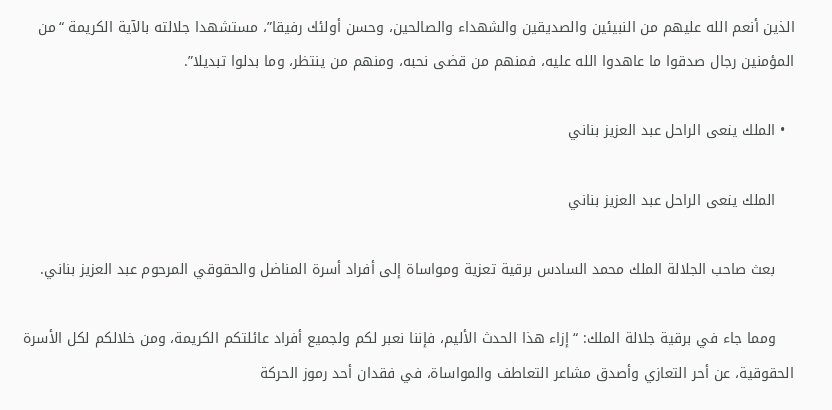الذين أنعم الله عليهم من النبيئين والصديقين والشهداء والصالحين، وحسن أولئك رفيقا”، مستشهدا جلالته بالآية الكريمة “من المؤمنين رجال صدقوا ما عاهدوا الله عليه، فمنهم من قضى نحبه، ومنهم من ينتظر، وما بدلوا تبديلا”.

  • الملك ينعى الراحل عبد العزيز بناني

    الملك ينعى الراحل عبد العزيز بناني

    بعث صاحب الجلالة الملك محمد السادس برقية تعزية ومواساة إلى أفراد أسرة المناضل والحقوقي المرحوم عبد العزيز بناني.

    ومما جاء في برقية جلالة الملك: “إزاء هذا الحدث الأليم، فإننا نعبر لكم ولجميع أفراد عائلتكم الكريمة، ومن خلالكم لكل الأسرة الحقوقية، عن أحر التعازي وأصدق مشاعر التعاطف والمواساة، في فقدان أحد رموز الحركة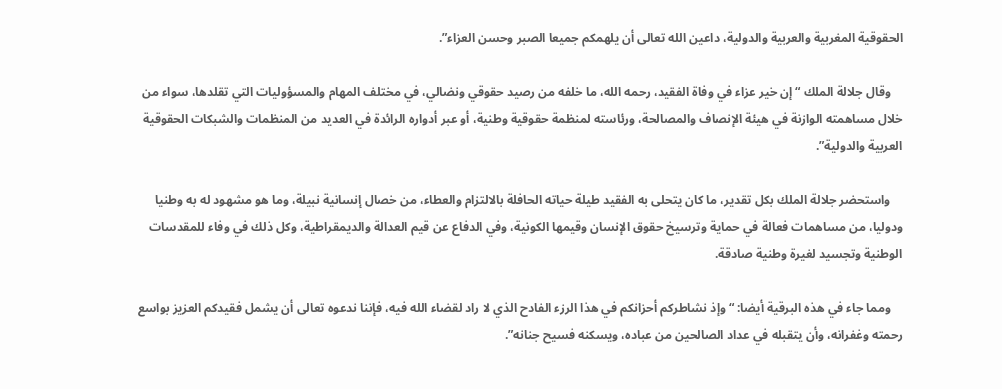الحقوقية المغربية والعربية والدولية، داعين الله تعالى أن يلهمكم جميعا الصبر وحسن العزاء”.

    وقال جلالة الملك “إن خير عزاء في وفاة الفقيد، رحمه الله، ما خلفه من رصيد حقوقي ونضالي، في مختلف المهام والمسؤوليات التي تقلدها، سواء من خلال مساهمته الوازنة في هيئة الإنصاف والمصالحة، ورئاسته لمنظمة حقوقية وطنية، أو عبر أدواره الرائدة في العديد من المنظمات والشبكات الحقوقية العربية والدولية”.

    واستحضر جلالة الملك بكل تقدير، ما كان يتحلى به الفقيد طيلة حياته الحافلة بالالتزام والعطاء، من خصال إنسانية نبيلة، وما هو مشهود له به وطنيا ودوليا، من مساهمات فعالة في حماية وترسيخ حقوق الإنسان وقيمها الكونية، وفي الدفاع عن قيم العدالة والديمقراطية، وكل ذلك في وفاء للمقدسات الوطنية وتجسيد لغيرة وطنية صادقة.

    ومما جاء في هذه البرقية أيضا: “وإذ نشاطركم أحزانكم في هذا الرزء الفادح الذي لا راد لقضاء الله فيه، فإننا ندعوه تعالى أن يشمل فقيدكم العزيز بواسع رحمته وغفرانه، وأن يتقبله في عداد الصالحين من عباده، ويسكنه فسيح جنانه”.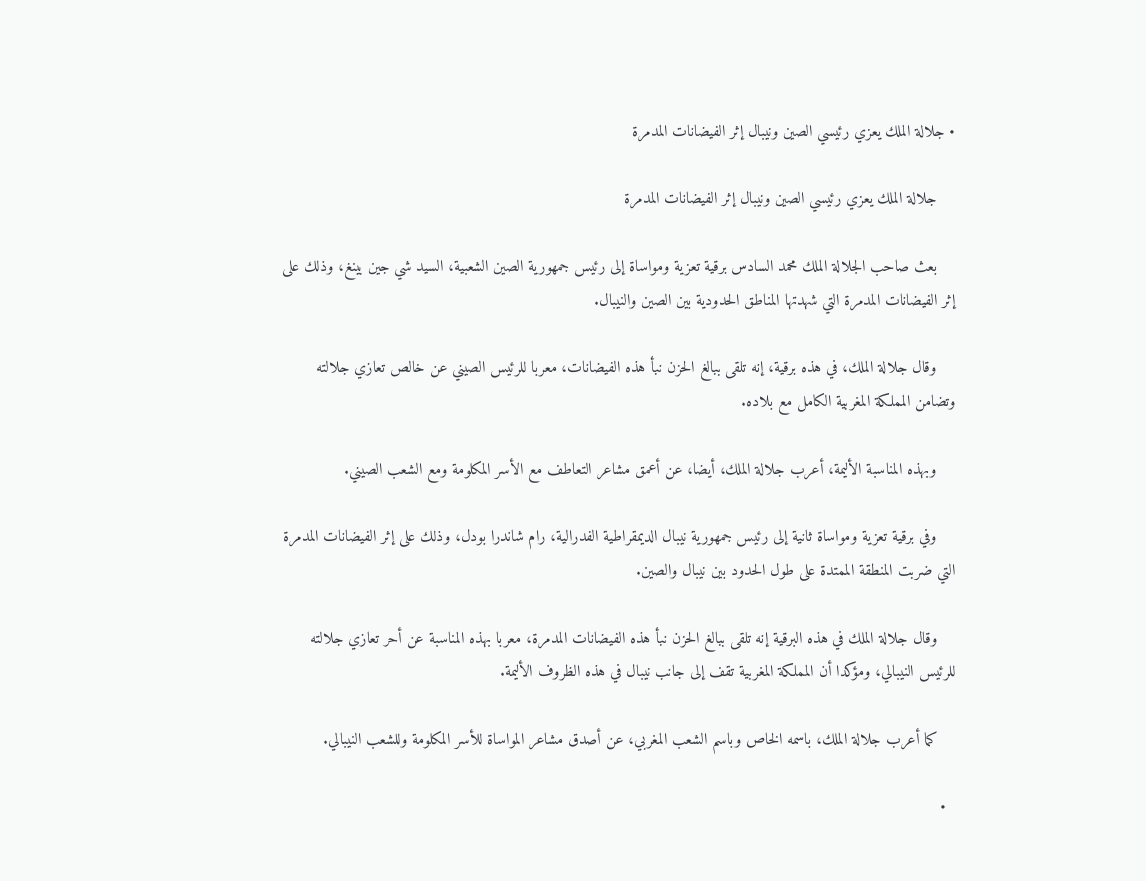• جلالة الملك يعزي رئيسي الصين ونيبال إثر الفيضانات المدمرة

    جلالة الملك يعزي رئيسي الصين ونيبال إثر الفيضانات المدمرة

    بعث صاحب الجلالة الملك محمد السادس برقية تعزية ومواساة إلى رئيس جمهورية الصين الشعبية، السيد شي جين بينغ، وذلك على إثر الفيضانات المدمرة التي شهدتها المناطق الحدودية بين الصين والنيبال.

    وقال جلالة الملك، في هذه برقية، إنه تلقى ببالغ الحزن نبأ هذه الفيضانات، معربا للرئيس الصيني عن خالص تعازي جلالته وتضامن المملكة المغربية الكامل مع بلاده.

    وبهذه المناسبة الأليمة، أعرب جلالة الملك، أيضا، عن أعمق مشاعر التعاطف مع الأسر المكلومة ومع الشعب الصيني.

    وفي برقية تعزية ومواساة ثانية إلى رئيس جمهورية نيبال الديمقراطية الفدرالية، رام شاندرا بودل، وذلك على إثر الفيضانات المدمرة التي ضربت المنطقة الممتدة على طول الحدود بين نيبال والصين.

    وقال جلالة الملك في هذه البرقية إنه تلقى ببالغ الحزن نبأ هذه الفيضانات المدمرة، معربا بهذه المناسبة عن أحر تعازي جلالته للرئيس النيبالي، ومؤكدا أن المملكة المغربية تقف إلى جانب نيبال في هذه الظروف الأليمة.

    كما أعرب جلالة الملك، باسمه الخاص وباسم الشعب المغربي، عن أصدق مشاعر المواساة للأسر المكلومة وللشعب النيبالي.

  •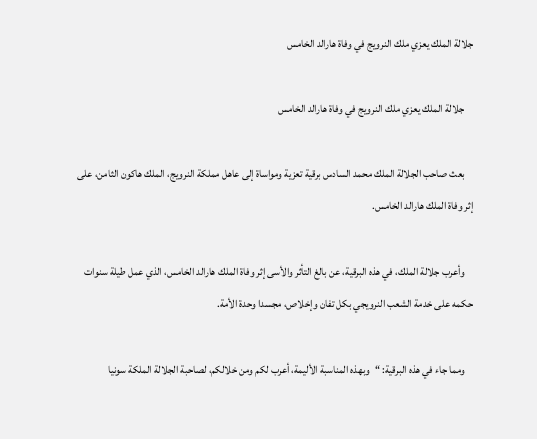جلالة الملك يعزي ملك النرويج في وفاة هارالد الخامس

    جلالة الملك يعزي ملك النرويج في وفاة هارالد الخامس

    بعث صاحب الجلالة الملك محمد السادس برقية تعزية ومواساة إلى عاهل مملكة النرويج، الملك هاكون الثامن، على إثر وفاة الملك هارالد الخامس.

    وأعرب جلالة الملك، في هذه البرقية، عن بالغ التأثر والأسى إثر وفاة الملك هارالد الخامس، الذي عمل طيلة سنوات حكمه على خدمة الشعب النرويجي بكل تفان وإخلاص، مجسدا وحدة الأمة.

    ومما جاء في هذه البرقية: “وبهذه المناسبة الأليمة، أعرب لكم ومن خلالكم، لصاحبة الجلالة الملكة سونيا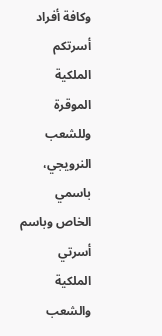وكافة أفراد أسرتكم الملكية الموقرة وللشعب النرويجي، باسمي الخاص وباسم أسرتي الملكية والشعب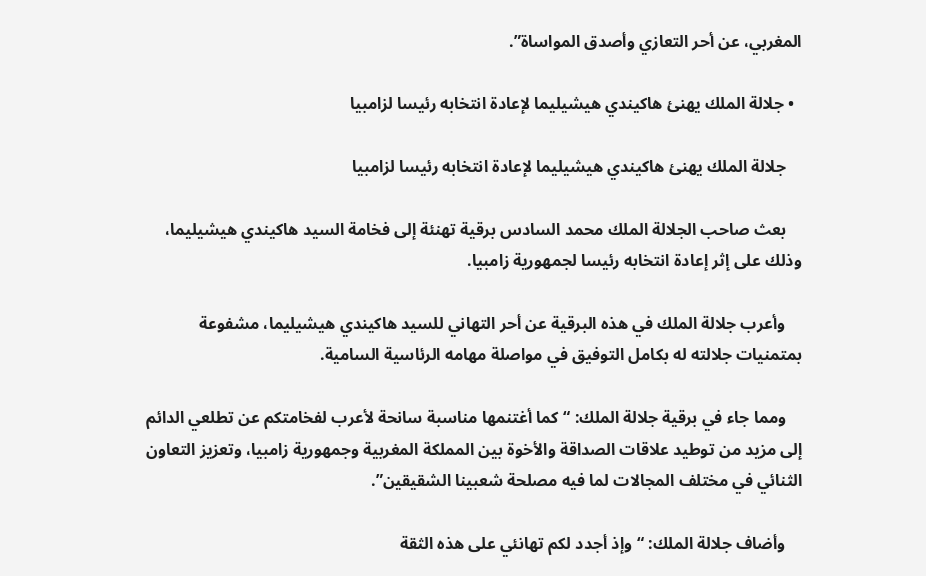المغربي، عن أحر التعازي وأصدق المواساة”.

  • جلالة الملك يهنئ هاكيندي هيشيليما لإعادة انتخابه رئيسا لزامبيا

    جلالة الملك يهنئ هاكيندي هيشيليما لإعادة انتخابه رئيسا لزامبيا

    بعث صاحب الجلالة الملك محمد السادس برقية تهنئة إلى فخامة السيد هاكيندي هيشيليما، وذلك على إثر إعادة انتخابه رئيسا لجمهورية زامبيا.

    وأعرب جلالة الملك في هذه البرقية عن أحر التهاني للسيد هاكيندي هيشيليما، مشفوعة بمتمنيات جلالته له بكامل التوفيق في مواصلة مهامه الرئاسية السامية.

    ومما جاء في برقية جلالة الملك: “كما أغتنمها مناسبة سانحة لأعرب لفخامتكم عن تطلعي الدائم إلى مزيد من توطيد علاقات الصداقة والأخوة بين المملكة المغربية وجمهورية زامبيا، وتعزيز التعاون الثنائي في مختلف المجالات لما فيه مصلحة شعبينا الشقيقين”.

    وأضاف جلالة الملك: “وإذ أجدد لكم تهانئي على هذه الثقة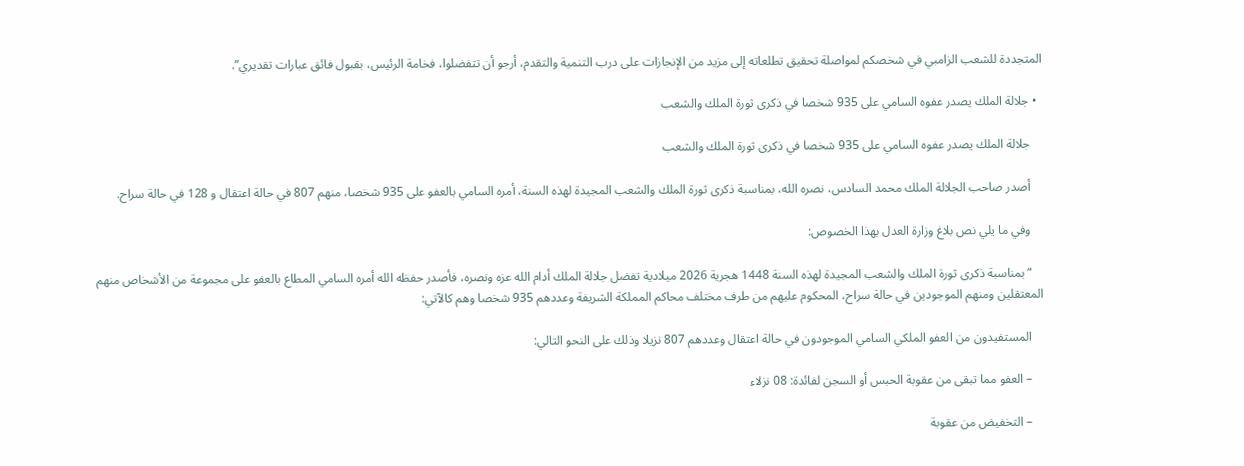المتجددة للشعب الزامبي في شخصكم لمواصلة تحقيق تطلعاته إلى مزيد من الإنجازات على درب التنمية والتقدم، أرجو أن تتفضلوا، فخامة الرئيس، بقبول فائق عبارات تقديري”.

  • جلالة الملك يصدر عفوه السامي على 935 شخصا في ذكرى ثورة الملك والشعب

    جلالة الملك يصدر عفوه السامي على 935 شخصا في ذكرى ثورة الملك والشعب

    أصدر صاحب الجلالة الملك محمد السادس، نصره الله، بمناسبة ذكرى ثورة الملك والشعب المجيدة لهذه السنة، أمره السامي بالعفو على 935 شخصا، منهم 807 في حالة اعتقال و 128 في حالة سراح.

    وفي ما يلي نص بلاغ وزارة العدل بهذا الخصوص:

    “بمناسبة ذكرى ثورة الملك والشعب المجيدة لهذه السنة 1448 هجرية 2026 ميلادية تفضل جلالة الملك أدام الله عزه ونصره، فأصدر حفظه الله أمره السامي المطاع بالعفو على مجموعة من الأشخاص منهم المعتقلين ومنهم الموجودين في حالة سراح، المحكوم عليهم من طرف مختلف محاكم المملكة الشريفة وعددهم 935 شخصا وهم كالآتي:

    المستفيدون من العفو الملكي السامي الموجودون في حالة اعتقال وعددهم 807 نزيلا وذلك على النحو التالي:

    – العفو مما تبقى من عقوبة الحبس أو السجن لفائدة: 08 نزلاء

    – التخفيض من عقوبة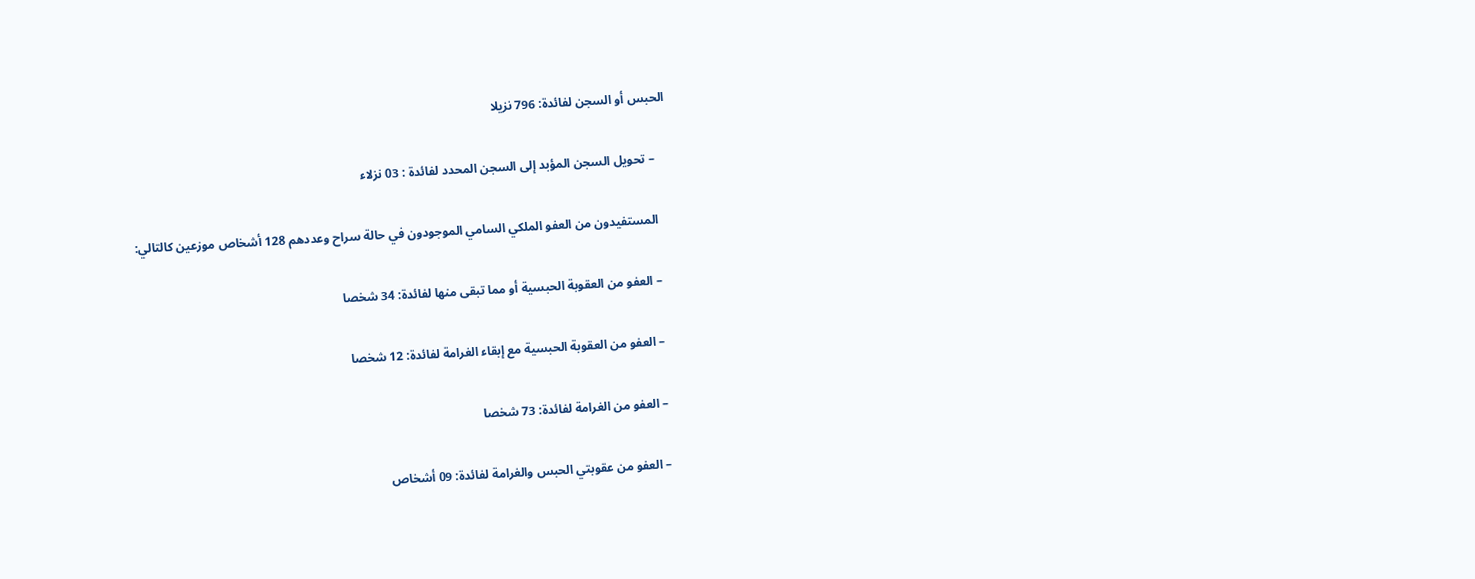الحبس أو السجن لفائدة: 796 نزيلا

    – تحويل السجن المؤبد إلى السجن المحدد لفائدة : 03 نزلاء

    المستفيدون من العفو الملكي السامي الموجودون في حالة سراح وعددهم 128 أشخاص موزعين كالتالي:

    – العفو من العقوبة الحبسية أو مما تبقى منها لفائدة: 34 شخصا

    – العفو من العقوبة الحبسية مع إبقاء الغرامة لفائدة: 12 شخصا

    – العفو من الغرامة لفائدة: 73 شخصا

    – العفو من عقوبتي الحبس والغرامة لفائدة: 09 أشخاص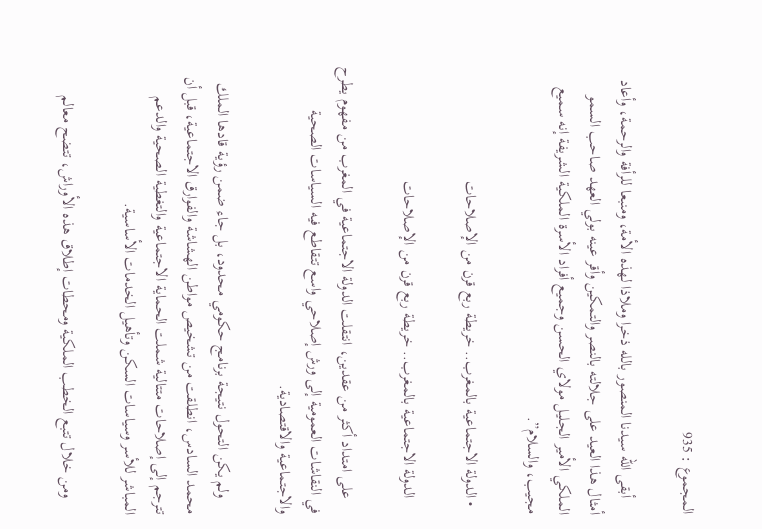المجموع : 935

    أبقى الله سيدنا المنصور بالله ذخرا وملاذا لهذه الأمة، ومنبعا للرأفة والرحمة، وأعاد أمثال هذا العيد على جلالته بالنصر والتمكين وأقر عينه بولي العهد صاحب السمو الملكي الأمير الجليل مولاي الحسن وجميع أفراد الأسرة الملكية الشريفة إنه سميع مجيب، والسلام”.

  • الدولة الاجتماعية بالمغرب.. خريطة ربع قرن من الإصلاحات

    الدولة الاجتماعية بالمغرب.. خريطة ربع قرن من الإصلاحات

    على امتداد أكثر من عقدين، انتقلت الدولة الاجتماعية في المغرب من مفهوم يطرح في النقاشات العمومية إلى ورش إصلاحي واسع تتقاطع فيه السياسات الصحية والاجتماعية والاقتصادية.

    ولم يكن التحول نتيجة برنامج حكومي محدود، بل جاء ضمن رؤية قادها الملك محمد السادس، انطلقت من تشخيص مواطن الهشاشة والفوارق الاجتماعية، قبل أن تترجم إلى إصلاحات متتالية شملت الحماية الاجتماعية والتغطية الصحية والدعم المباشر للأسر وسياسات السكن وتأهيل الخدمات الأساسية.

    ومن خلال تتبع الخطب الملكية ومحطات إطلاق هذه الأوراش، تتضح معالم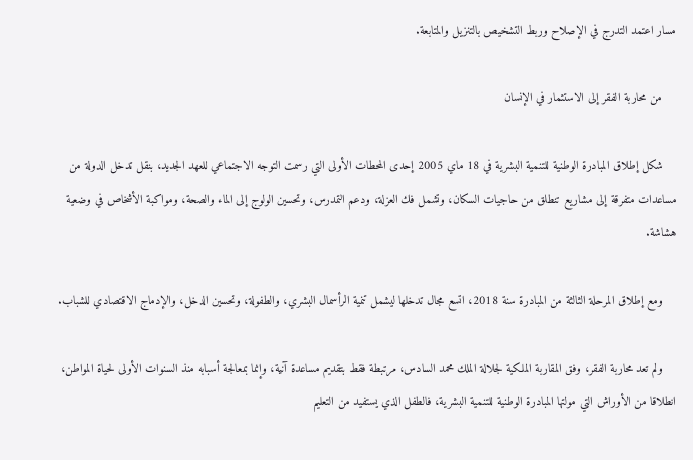مسار اعتمد التدرج في الإصلاح وربط التشخيص بالتنزيل والمتابعة.

    من محاربة الفقر إلى الاستثمار في الإنسان

    شكل إطلاق المبادرة الوطنية للتنمية البشرية في 18 ماي 2005 إحدى المحطات الأولى التي رسمت التوجه الاجتماعي للعهد الجديد، بنقل تدخل الدولة من مساعدات متفرقة إلى مشاريع تنطلق من حاجيات السكان، وتشمل فك العزلة، ودعم التمدرس، وتحسين الولوج إلى الماء والصحة، ومواكبة الأشخاص في وضعية هشاشة.

    ومع إطلاق المرحلة الثالثة من المبادرة سنة 2018، اتسع مجال تدخلها ليشمل تنمية الرأسمال البشري، والطفولة، وتحسين الدخل، والإدماج الاقتصادي للشباب.

    ولم تعد محاربة الفقر، وفق المقاربة الملكية لجلالة الملك محمد السادس، مرتبطة فقط بتقديم مساعدة آنية، وإنما بمعالجة أسبابه منذ السنوات الأولى لحياة المواطن، انطلاقا من الأوراش التي مولتها المبادرة الوطنية للتنمية البشرية، فالطفل الذي يستفيد من التعليم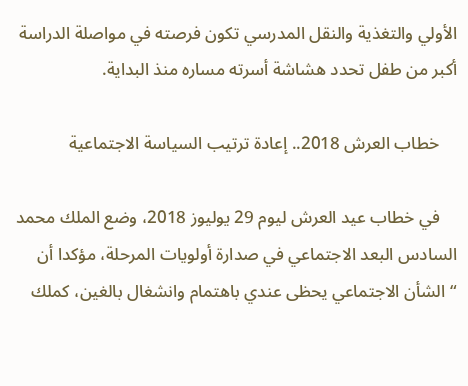الأولي والتغذية والنقل المدرسي تكون فرصته في مواصلة الدراسة أكبر من طفل تحدد هشاشة أسرته مساره منذ البداية.

    خطاب العرش 2018.. إعادة ترتيب السياسة الاجتماعية

    في خطاب عيد العرش ليوم 29 يوليوز 2018، وضع الملك محمد السادس البعد الاجتماعي في صدارة أولويات المرحلة، مؤكدا أن “الشأن الاجتماعي يحظى عندي باهتمام وانشغال بالغين، كملك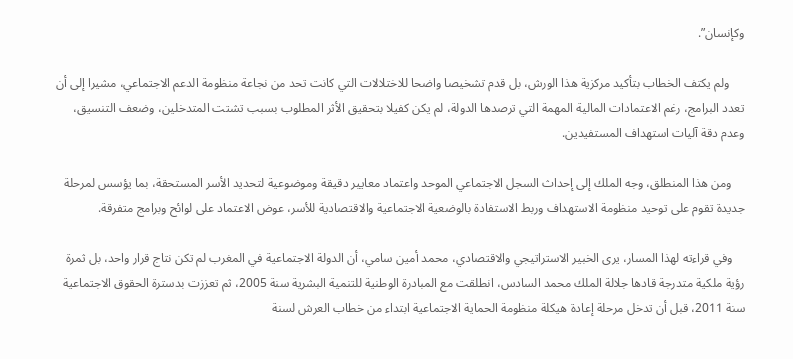وكإنسان”.

     ولم يكتف الخطاب بتأكيد مركزية هذا الورش، بل قدم تشخيصا واضحا للاختلالات التي كانت تحد من نجاعة منظومة الدعم الاجتماعي، مشيرا إلى أن تعدد البرامج، رغم الاعتمادات المالية المهمة التي ترصدها الدولة، لم يكن كفيلا بتحقيق الأثر المطلوب بسبب تشتت المتدخلين، وضعف التنسيق، وعدم دقة آليات استهداف المستفيدين.

    ومن هذا المنطلق، وجه الملك إلى إحداث السجل الاجتماعي الموحد واعتماد معايير دقيقة وموضوعية لتحديد الأسر المستحقة، بما يؤسس لمرحلة جديدة تقوم على توحيد منظومة الاستهداف وربط الاستفادة بالوضعية الاجتماعية والاقتصادية للأسر، عوض الاعتماد على لوائح وبرامج متفرقة.

    وفي قراءته لهذا المسار، يرى الخبير الاستراتيجي والاقتصادي، محمد أمين سامي، أن الدولة الاجتماعية في المغرب لم تكن نتاج قرار واحد، بل ثمرة رؤية ملكية متدرجة قادها جلالة الملك محمد السادس، انطلقت مع المبادرة الوطنية للتنمية البشرية سنة 2005، ثم تعززت بدسترة الحقوق الاجتماعية سنة 2011، قبل أن تدخل مرحلة إعادة هيكلة منظومة الحماية الاجتماعية ابتداء من خطاب العرش لسنة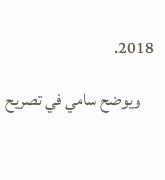2018.

    ويوضح سامي في تصريح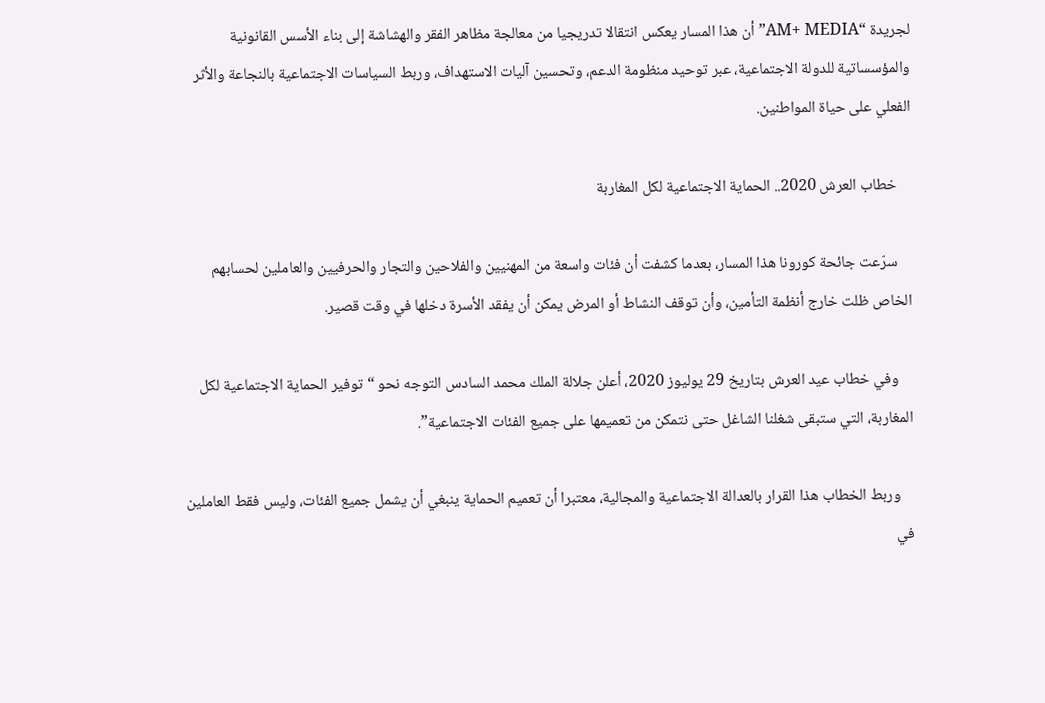لجريدة “AM+ MEDIA” أن هذا المسار يعكس انتقالا تدريجيا من معالجة مظاهر الفقر والهشاشة إلى بناء الأسس القانونية والمؤسساتية للدولة الاجتماعية، عبر توحيد منظومة الدعم، وتحسين آليات الاستهداف، وربط السياسات الاجتماعية بالنجاعة والأثر الفعلي على حياة المواطنين.

    خطاب العرش 2020.. الحماية الاجتماعية لكل المغاربة

    سرّعت جائحة كورونا هذا المسار، بعدما كشفت أن فئات واسعة من المهنيين والفلاحين والتجار والحرفيين والعاملين لحسابهم الخاص ظلت خارج أنظمة التأمين، وأن توقف النشاط أو المرض يمكن أن يفقد الأسرة دخلها في وقت قصير.

    وفي خطاب عيد العرش بتاريخ 29 يوليوز 2020، أعلن جلالة الملك محمد السادس التوجه نحو “توفير الحماية الاجتماعية لكل المغاربة، التي ستبقى شغلنا الشاغل حتى نتمكن من تعميمها على جميع الفئات الاجتماعية”.

    وربط الخطاب هذا القرار بالعدالة الاجتماعية والمجالية، معتبرا أن تعميم الحماية ينبغي أن يشمل جميع الفئات، وليس فقط العاملين في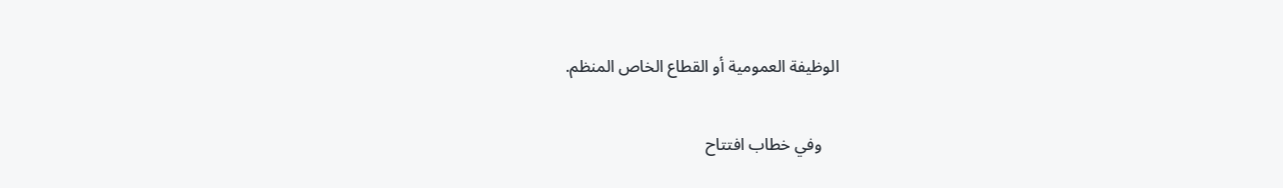الوظيفة العمومية أو القطاع الخاص المنظم.

    وفي خطاب افتتاح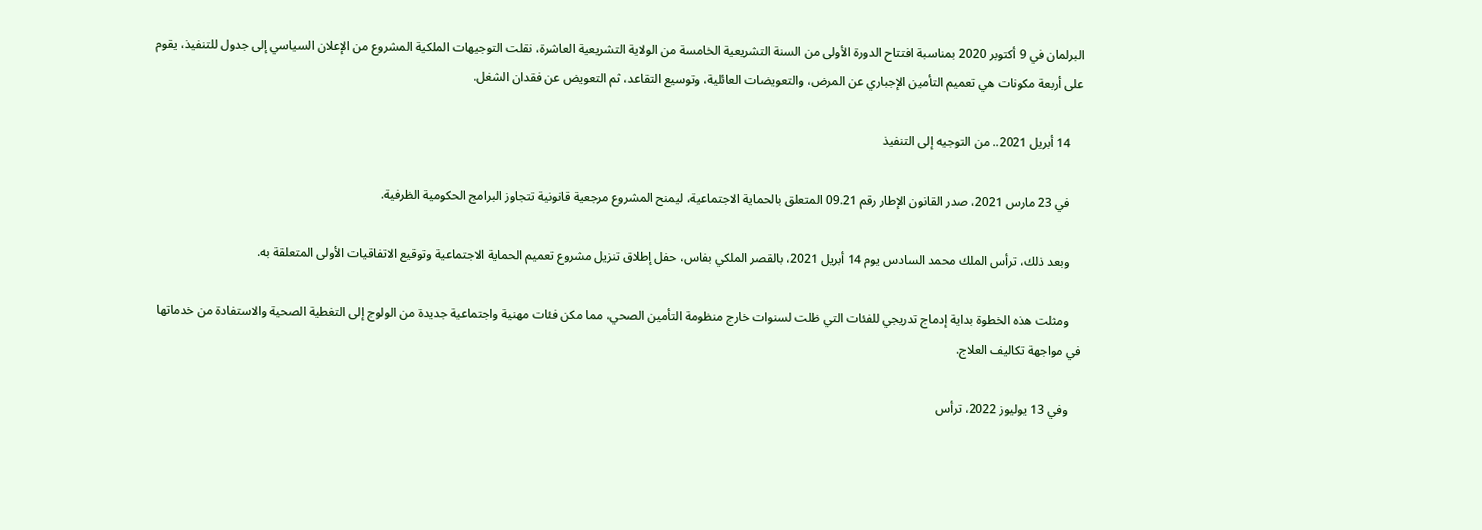البرلمان في 9 أكتوبر 2020 بمناسبة افتتاح الدورة الأولى من السنة التشريعية الخامسة من الولاية التشريعية العاشرة، نقلت التوجيهات الملكية المشروع من الإعلان السياسي إلى جدول للتنفيذ، يقوم على أربعة مكونات هي تعميم التأمين الإجباري عن المرض، والتعويضات العائلية، وتوسيع التقاعد، ثم التعويض عن فقدان الشغل.

    14 أبريل 2021.. من التوجيه إلى التنفيذ

    في 23 مارس 2021، صدر القانون الإطار رقم 09.21 المتعلق بالحماية الاجتماعية، ليمنح المشروع مرجعية قانونية تتجاوز البرامج الحكومية الظرفية.

    وبعد ذلك، ترأس الملك محمد السادس يوم 14 أبريل 2021، بالقصر الملكي بفاس، حفل إطلاق تنزيل مشروع تعميم الحماية الاجتماعية وتوقيع الاتفاقيات الأولى المتعلقة به.

    ومثلت هذه الخطوة بداية إدماج تدريجي للفئات التي ظلت لسنوات خارج منظومة التأمين الصحي، مما مكن فئات مهنية واجتماعية جديدة من الولوج إلى التغطية الصحية والاستفادة من خدماتها في مواجهة تكاليف العلاج.

    وفي 13 يوليوز 2022، ترأس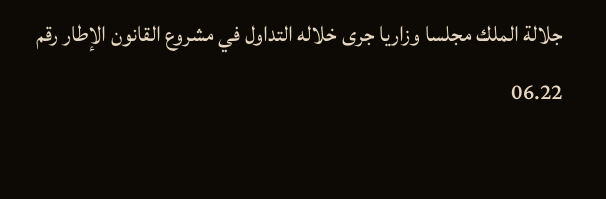جلالة الملك مجلسا وزاريا جرى خلاله التداول في مشروع القانون الإطار رقم 06.22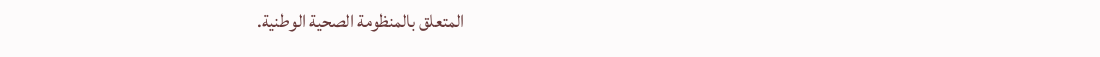المتعلق بالمنظومة الصحية الوطنية.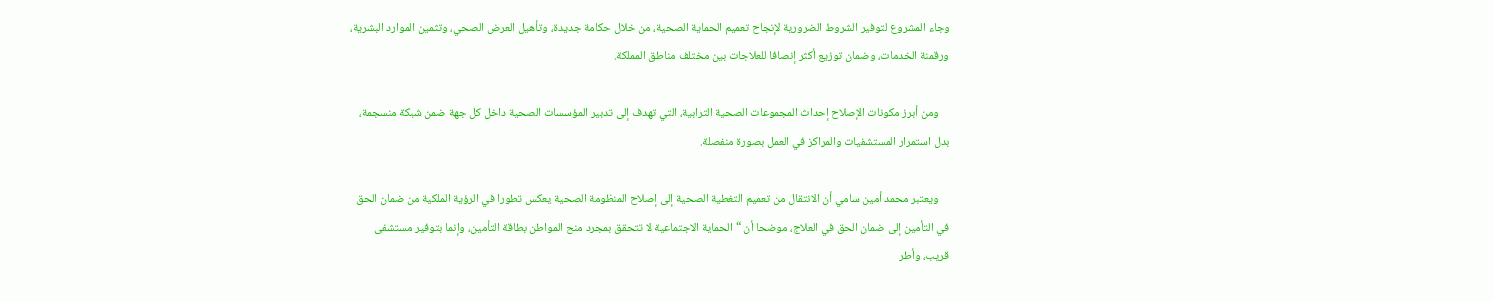وجاء المشروع لتوفير الشروط الضرورية لإنجاح تعميم الحماية الصحية، من خلال حكامة جديدة، وتأهيل العرض الصحي، وتثمين الموارد البشرية، ورقمنة الخدمات، وضمان توزيع أكثر إنصافا للعلاجات بين مختلف مناطق المملكة.

    ومن أبرز مكونات الإصلاح إحداث المجموعات الصحية الترابية، التي تهدف إلى تدبير المؤسسات الصحية داخل كل جهة ضمن شبكة منسجمة، بدل استمرار المستشفيات والمراكز في العمل بصورة منفصلة.

    ويعتبر محمد أمين سامي أن الانتقال من تعميم التغطية الصحية إلى إصلاح المنظومة الصحية يعكس تطورا في الرؤية الملكية من ضمان الحق في التأمين إلى ضمان الحق في العلاج، موضحا أن “الحماية الاجتماعية لا تتحقق بمجرد منح المواطن بطاقة التأمين، وإنما بتوفير مستشفى قريب، وأطر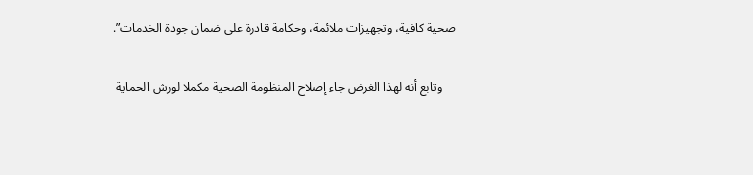صحية كافية، وتجهيزات ملائمة، وحكامة قادرة على ضمان جودة الخدمات”.

    وتابع أنه لهذا الغرض جاء إصلاح المنظومة الصحية مكملا لورش الحماية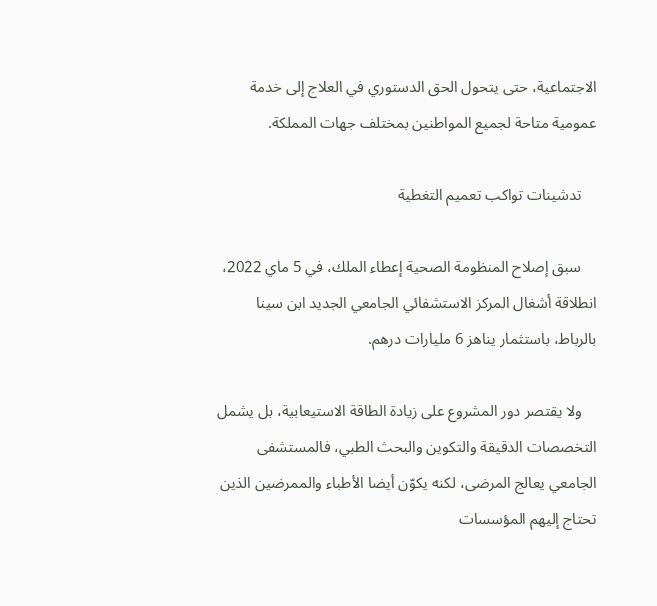الاجتماعية، حتى يتحول الحق الدستوري في العلاج إلى خدمة عمومية متاحة لجميع المواطنين بمختلف جهات المملكة.

    تدشينات تواكب تعميم التغطية

    سبق إصلاح المنظومة الصحية إعطاء الملك، في 5 ماي 2022، انطلاقة أشغال المركز الاستشفائي الجامعي الجديد ابن سينا بالرباط، باستثمار يناهز 6 مليارات درهم.

    ولا يقتصر دور المشروع على زيادة الطاقة الاستيعابية، بل يشمل التخصصات الدقيقة والتكوين والبحث الطبي، فالمستشفى الجامعي يعالج المرضى، لكنه يكوّن أيضا الأطباء والممرضين الذين تحتاج إليهم المؤسسات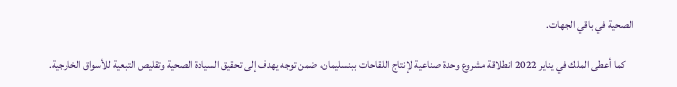الصحية في باقي الجهات.

    كما أعطى الملك في يناير 2022 انطلاقة مشروع وحدة صناعية لإنتاج اللقاحات ببنسليمان، ضمن توجه يهدف إلى تحقيق السيادة الصحية وتقليص التبعية للأسواق الخارجية.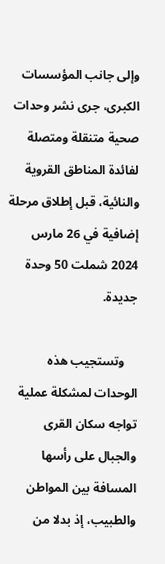وإلى جانب المؤسسات الكبرى، جرى نشر وحدات صحية متنقلة ومتصلة لفائدة المناطق القروية والنائية، قبل إطلاق مرحلة إضافية في 26 مارس 2024 شملت 50 وحدة جديدة.

    وتستجيب هذه الوحدات لمشكلة عملية تواجه سكان القرى والجبال على رأسها المسافة بين المواطن والطبيب، إذ بدلا من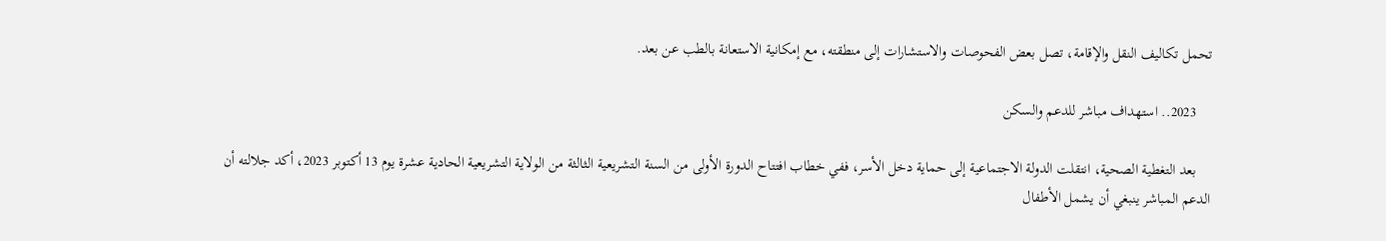تحمل تكاليف النقل والإقامة، تصل بعض الفحوصات والاستشارات إلى منطقته، مع إمكانية الاستعانة بالطب عن بعد.

    2023.. استهداف مباشر للدعم والسكن

    بعد التغطية الصحية، انتقلت الدولة الاجتماعية إلى حماية دخل الأسر، ففي خطاب افتتاح الدورة الأولى من السنة التشريعية الثالثة من الولاية التشريعية الحادية عشرة يوم 13 أكتوبر 2023، أكد جلالته أن الدعم المباشر ينبغي أن يشمل الأطفال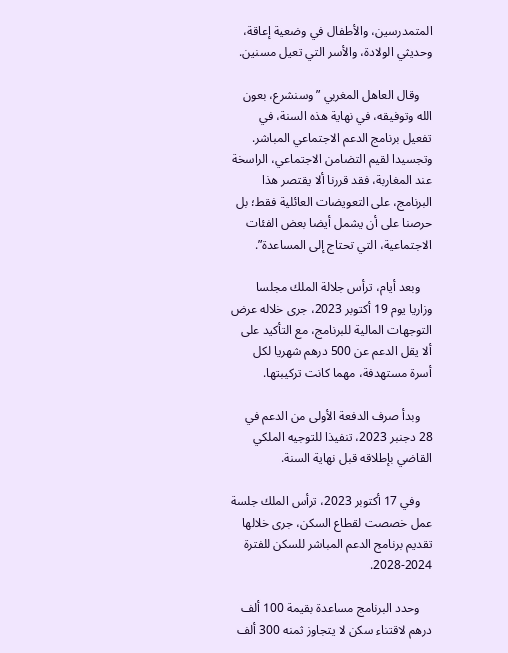المتمدرسين، والأطفال في وضعية إعاقة، وحديثي الولادة، والأسر التي تعيل مسنين.

    وقال العاهل المغربي ” وسنشرع، بعون الله وتوفيقه، في نهاية هذه السنة، في تفعيل برنامج الدعم الاجتماعي المباشر. وتجسيدا لقيم التضامن الاجتماعي، الراسخة عند المغاربة، فقد قررنا ألا يقتصر هذا البرنامج، على التعويضات العائلية فقط؛ بل حرصنا على أن يشمل أيضا بعض الفئات الاجتماعية، التي تحتاج إلى المساعدة”.

    وبعد أيام، ترأس جلالة الملك مجلسا وزاريا يوم 19 أكتوبر 2023، جرى خلاله عرض التوجهات المالية للبرنامج، مع التأكيد على ألا يقل الدعم عن 500 درهم شهريا لكل أسرة مستهدفة، مهما كانت تركيبتها.

    وبدأ صرف الدفعة الأولى من الدعم في 28 دجنبر 2023، تنفيذا للتوجيه الملكي القاضي بإطلاقه قبل نهاية السنة.

    وفي 17 أكتوبر 2023، ترأس الملك جلسة عمل خصصت لقطاع السكن، جرى خلالها تقديم برنامج الدعم المباشر للسكن للفترة 2024-2028.

    وحدد البرنامج مساعدة بقيمة 100 ألف درهم لاقتناء سكن لا يتجاوز ثمنه 300 ألف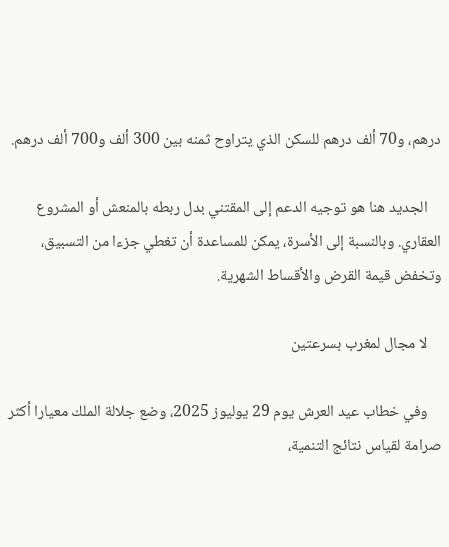درهم، و70 ألف درهم للسكن الذي يتراوح ثمنه بين 300 ألف و700 ألف درهم.

    الجديد هنا هو توجيه الدعم إلى المقتني بدل ربطه بالمنعش أو المشروع العقاري. وبالنسبة إلى الأسرة، يمكن للمساعدة أن تغطي جزءا من التسبيق، وتخفض قيمة القرض والأقساط الشهرية.

    لا مجال لمغرب بسرعتين

    وفي خطاب عيد العرش يوم 29 يوليوز 2025، وضع جلالة الملك معيارا أكثر صرامة لقياس نتائج التنمية،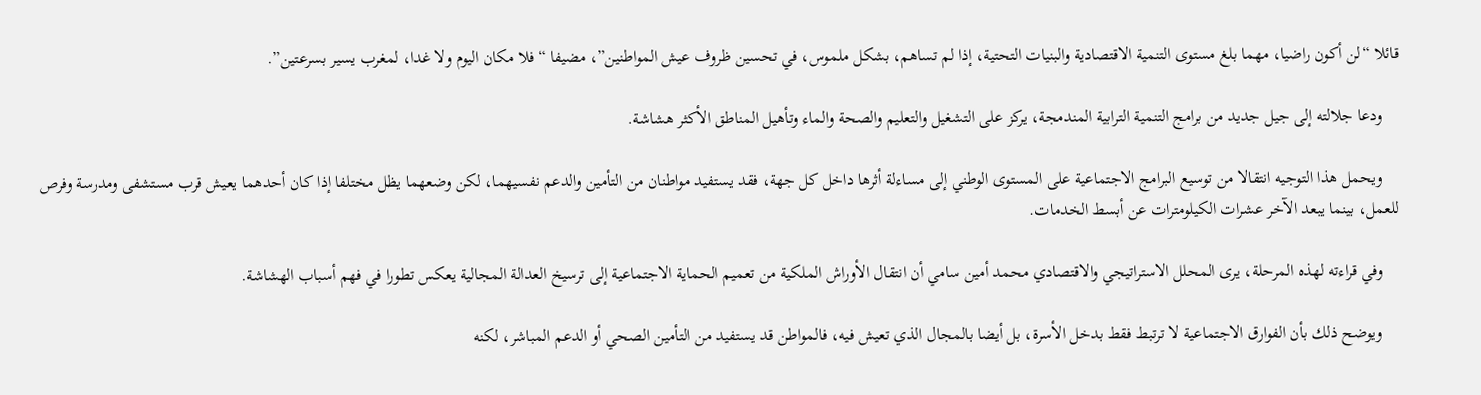قائلا “لن أكون راضيا، مهما بلغ مستوى التنمية الاقتصادية والبنيات التحتية، إذا لم تساهم، بشكل ملموس، في تحسين ظروف عيش المواطنين”، مضيفا “فلا مكان اليوم ولا غدا، لمغرب يسير بسرعتين”.

    ودعا جلالته إلى جيل جديد من برامج التنمية الترابية المندمجة، يركز على التشغيل والتعليم والصحة والماء وتأهيل المناطق الأكثر هشاشة.

    ويحمل هذا التوجيه انتقالا من توسيع البرامج الاجتماعية على المستوى الوطني إلى مساءلة أثرها داخل كل جهة، فقد يستفيد مواطنان من التأمين والدعم نفسيهما، لكن وضعهما يظل مختلفا إذا كان أحدهما يعيش قرب مستشفى ومدرسة وفرص للعمل، بينما يبعد الآخر عشرات الكيلومترات عن أبسط الخدمات.

    وفي قراءته لهذه المرحلة، يرى المحلل الاستراتيجي والاقتصادي محمد أمين سامي أن انتقال الأوراش الملكية من تعميم الحماية الاجتماعية إلى ترسيخ العدالة المجالية يعكس تطورا في فهم أسباب الهشاشة.

    ويوضح ذلك بأن الفوارق الاجتماعية لا ترتبط فقط بدخل الأسرة، بل أيضا بالمجال الذي تعيش فيه، فالمواطن قد يستفيد من التأمين الصحي أو الدعم المباشر، لكنه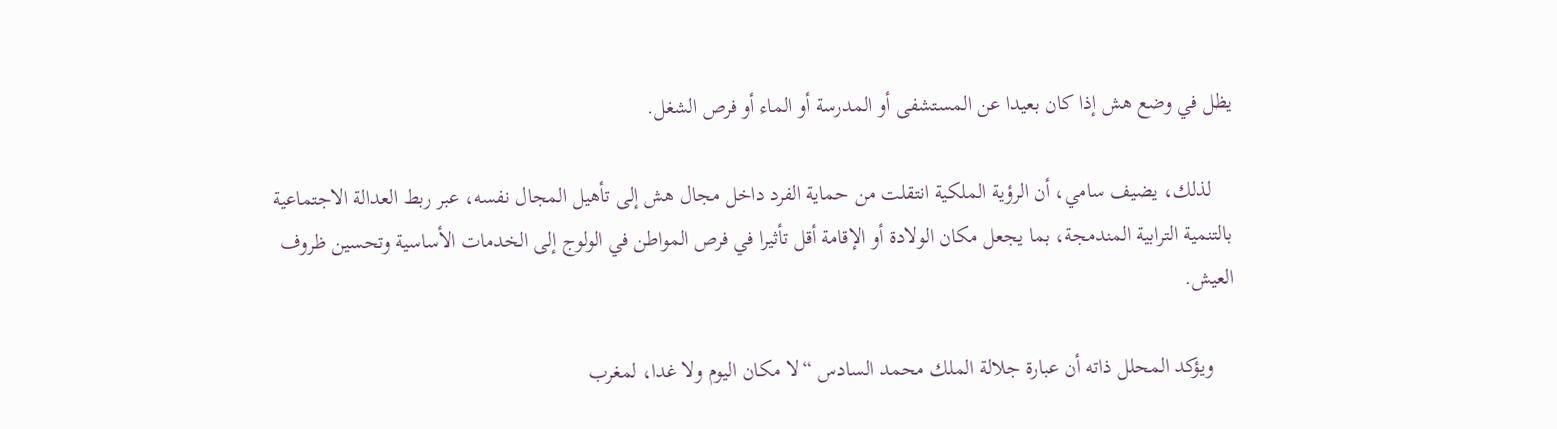يظل في وضع هش إذا كان بعيدا عن المستشفى أو المدرسة أو الماء أو فرص الشغل.

    لذلك، يضيف سامي، أن الرؤية الملكية انتقلت من حماية الفرد داخل مجال هش إلى تأهيل المجال نفسه، عبر ربط العدالة الاجتماعية بالتنمية الترابية المندمجة، بما يجعل مكان الولادة أو الإقامة أقل تأثيرا في فرص المواطن في الولوج إلى الخدمات الأساسية وتحسين ظروف العيش.

    ويؤكد المحلل ذاته أن عبارة جلالة الملك محمد السادس “لا مكان اليوم ولا غدا، لمغرب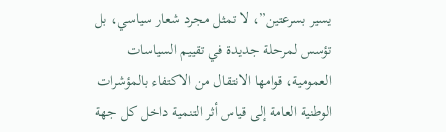يسير بسرعتين”، لا تمثل مجرد شعار سياسي، بل تؤسس لمرحلة جديدة في تقييم السياسات العمومية، قوامها الانتقال من الاكتفاء بالمؤشرات الوطنية العامة إلى قياس أثر التنمية داخل كل جهة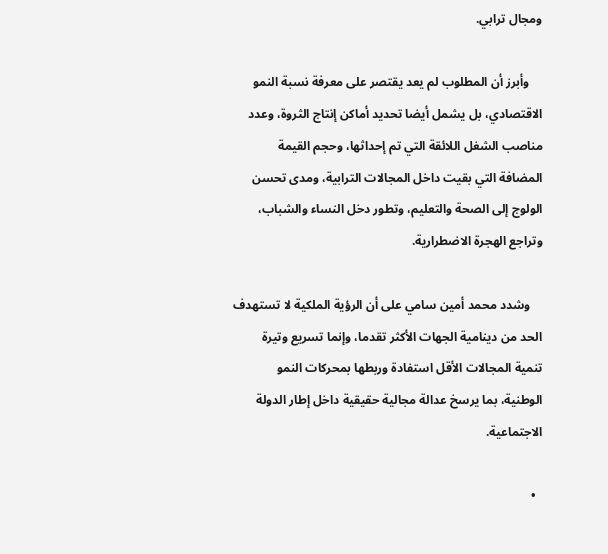ومجال ترابي.

    وأبرز أن المطلوب لم يعد يقتصر على معرفة نسبة النمو الاقتصادي، بل يشمل أيضا تحديد أماكن إنتاج الثروة، وعدد مناصب الشغل اللائقة التي تم إحداثها، وحجم القيمة المضافة التي بقيت داخل المجالات الترابية، ومدى تحسن الولوج إلى الصحة والتعليم، وتطور دخل النساء والشباب، وتراجع الهجرة الاضطرارية.

    وشدد محمد أمين سامي على أن الرؤية الملكية لا تستهدف الحد من دينامية الجهات الأكثر تقدما، وإنما تسريع وتيرة تنمية المجالات الأقل استفادة وربطها بمحركات النمو الوطنية، بما يرسخ عدالة مجالية حقيقية داخل إطار الدولة الاجتماعية.

  •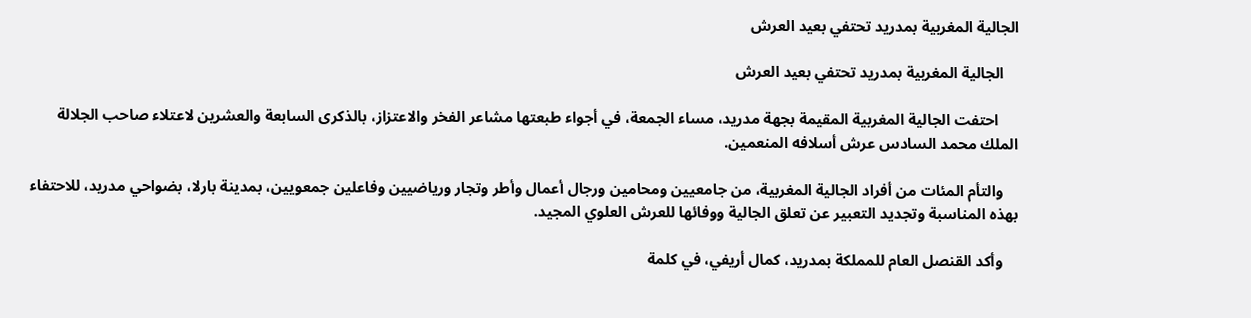الجالية المغربية بمدريد تحتفي بعيد العرش

    الجالية المغربية بمدريد تحتفي بعيد العرش

     احتفت الجالية المغربية المقيمة بجهة مدريد، مساء الجمعة، في أجواء طبعتها مشاعر الفخر والاعتزاز، بالذكرى السابعة والعشرين لاعتلاء صاحب الجلالة الملك محمد السادس عرش أسلافه المنعمين.

    والتأم المئات من أفراد الجالية المغربية، من جامعيين ومحامين ورجال أعمال وأطر وتجار ورياضيين وفاعلين جمعويين، بمدينة بارلا، بضواحي مدريد، للاحتفاء بهذه المناسبة وتجديد التعبير عن تعلق الجالية ووفائها للعرش العلوي المجيد.

    وأكد القنصل العام للمملكة بمدريد، كمال أريفي، في كلمة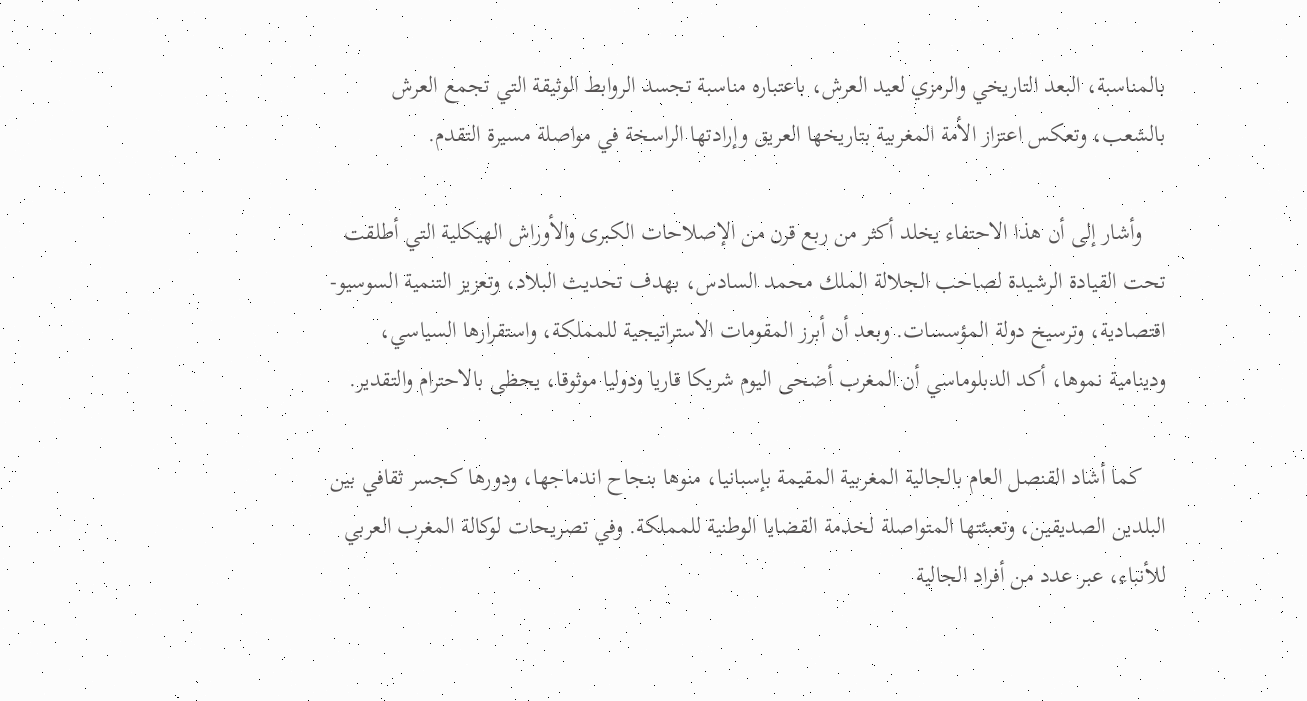بالمناسبة، البعد التاريخي والرمزي لعيد العرش، باعتباره مناسبة تجسد الروابط الوثيقة التي تجمع العرش بالشعب، وتعكس اعتزاز الأمة المغربية بتاريخها العريق وإرادتها الراسخة في مواصلة مسيرة التقدم.

    وأشار إلى أن هذا الاحتفاء يخلد أكثر من ربع قرن من الإصلاحات الكبرى والأوراش الهيكلية التي أطلقت تحت القيادة الرشيدة لصاحب الجلالة الملك محمد السادس، بهدف تحديث البلاد، وتعزيز التنمية السوسيو-اقتصادية، وترسيخ دولة المؤسسات. وبعد أن أبرز المقومات الاستراتيجية للمملكة، واستقرارها السياسي، ودينامية نموها، أكد الدبلوماسي أن المغرب أضحى اليوم شريكا قاريا ودوليا موثوقا، يحظى بالاحترام والتقدير.

    كما أشاد القنصل العام بالجالية المغربية المقيمة بإسبانيا، منوها بنجاح اندماجها، ودورها كجسر ثقافي بين البلدين الصديقين، وتعبئتها المتواصلة لخدمة القضايا الوطنية للمملكة. وفي تصريحات لوكالة المغرب العربي للأنباء، عبر عدد من أفراد الجالية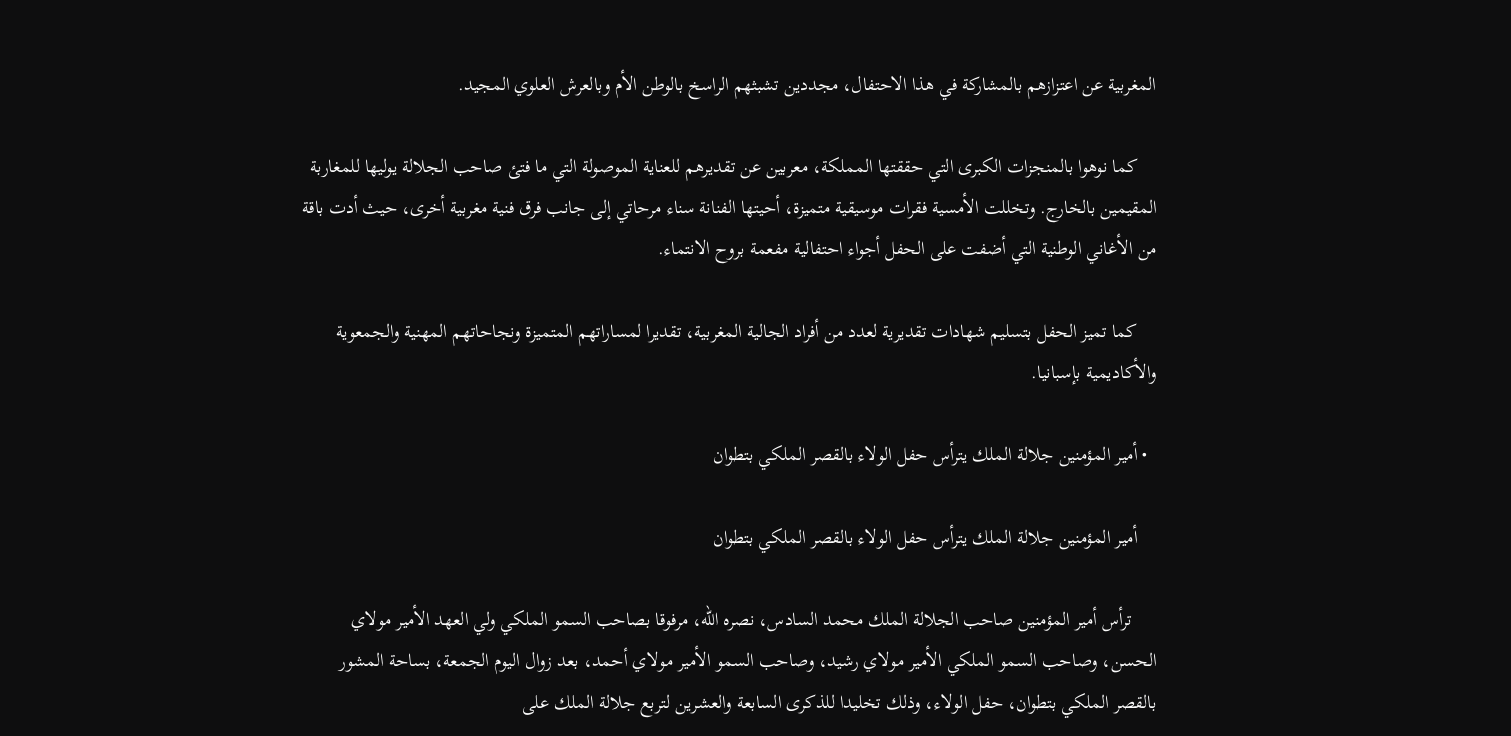المغربية عن اعتزازهم بالمشاركة في هذا الاحتفال، مجددين تشبثهم الراسخ بالوطن الأم وبالعرش العلوي المجيد.

    كما نوهوا بالمنجزات الكبرى التي حققتها المملكة، معربين عن تقديرهم للعناية الموصولة التي ما فتئ صاحب الجلالة يوليها للمغاربة المقيمين بالخارج. وتخللت الأمسية فقرات موسيقية متميزة، أحيتها الفنانة سناء مرحاتي إلى جانب فرق فنية مغربية أخرى، حيث أدت باقة من الأغاني الوطنية التي أضفت على الحفل أجواء احتفالية مفعمة بروح الانتماء.

    كما تميز الحفل بتسليم شهادات تقديرية لعدد من أفراد الجالية المغربية، تقديرا لمساراتهم المتميزة ونجاحاتهم المهنية والجمعوية والأكاديمية بإسبانيا.

  • أمير المؤمنين جلالة الملك يترأس حفل الولاء بالقصر الملكي بتطوان

    أمير المؤمنين جلالة الملك يترأس حفل الولاء بالقصر الملكي بتطوان

     ترأس أمير المؤمنين صاحب الجلالة الملك محمد السادس، نصره الله، مرفوقا بصاحب السمو الملكي ولي العهد الأمير مولاي الحسن، وصاحب السمو الملكي الأمير مولاي رشيد، وصاحب السمو الأمير مولاي أحمد، بعد زوال اليوم الجمعة، بساحة المشور بالقصر الملكي بتطوان، حفل الولاء، وذلك تخليدا للذكرى السابعة والعشرين لتربع جلالة الملك على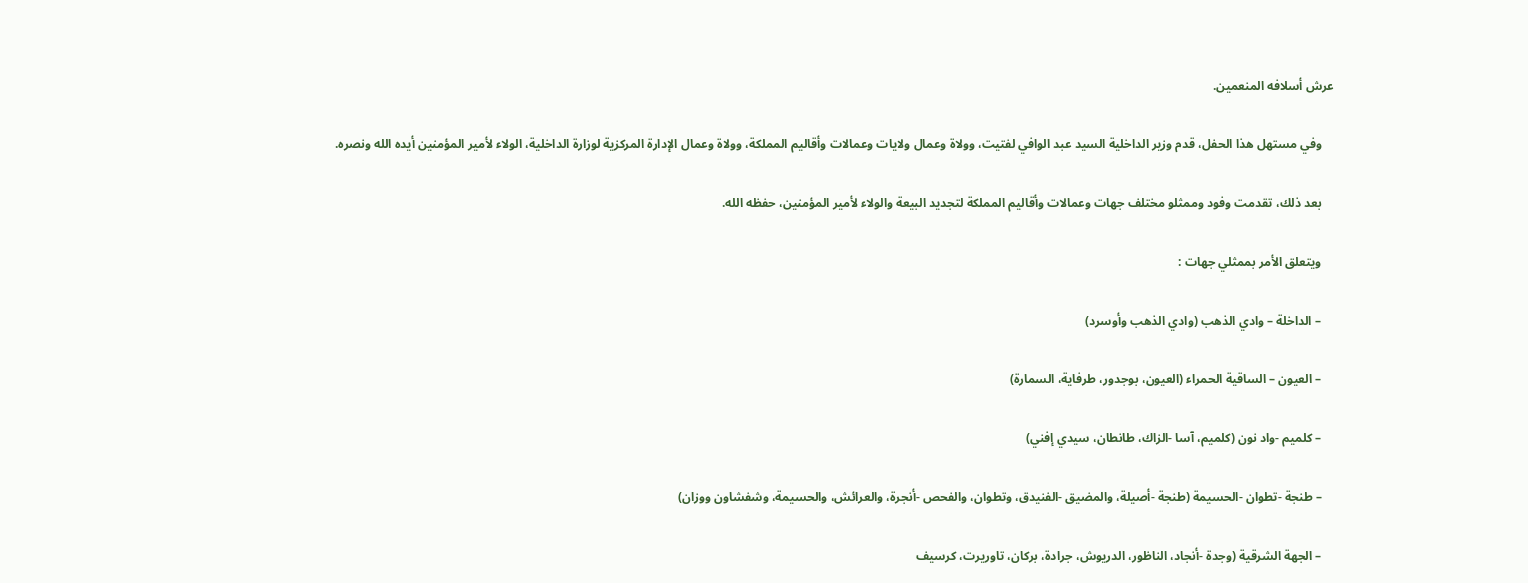عرش أسلافه المنعمين.

    وفي مستهل هذا الحفل، قدم وزير الداخلية السيد عبد الوافي لفتيت، وولاة وعمال ولايات وعمالات وأقاليم المملكة، وولاة وعمال الإدارة المركزية لوزارة الداخلية، الولاء لأمير المؤمنين أيده الله ونصره.

    بعد ذلك، تقدمت وفود وممثلو مختلف جهات وعمالات وأقاليم المملكة لتجديد البيعة والولاء لأمير المؤمنين، حفظه الله.

    ويتعلق الأمر بممثلي جهات :

    – الداخلة – وادي الذهب (وادي الذهب وأوسرد)

    – العيون – الساقية الحمراء (العيون، بوجدور، طرفاية، السمارة)

    – كلميم -واد نون (كلميم، آسا -الزاك، طانطان، سيدي إفني)

    – طنجة -تطوان -الحسيمة (طنجة -أصيلة، والمضيق -الفنيدق، وتطوان، والفحص -أنجرة، والعرائش، والحسيمة، وشفشاون ووزان)

    – الجهة الشرقية (وجدة -أنجاد، الناظور، الدريوش، جرادة، بركان، تاوريرت، كرسيف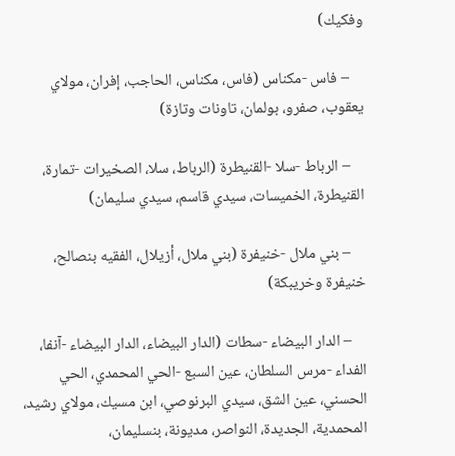وفكيك)

    – فاس -مكناس (فاس، مكناس، الحاجب، إفران، مولاي يعقوب، صفرو، بولمان، تاونات وتازة)

    – الرباط -سلا -القنيطرة (الرباط، سلا، الصخيرات -تمارة، القنيطرة، الخميسات، سيدي قاسم، سيدي سليمان)

    – بني ملال -خنيفرة (بني ملال، أزيلال، الفقيه بنصالح، خنيفرة وخريبكة)

    – الدار البيضاء -سطات (الدار البيضاء، الدار البيضاء -آنفا، الفداء -مرس السلطان، عين السبع -الحي المحمدي، الحي الحسني، عين الشق، سيدي البرنوصي، ابن مسيك، مولاي رشيد، المحمدية، الجديدة، النواصر، مديونة، بنسليمان،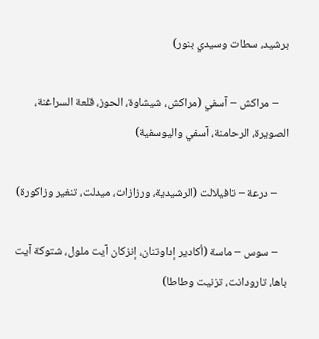برشيد، سطات وسيدي بنور)

    – مراكش – آسفي (مراكش، شيشاوة، الحوز، قلعة السراغنة، الصويرة، الرحامنة، آسفي واليوسفية)

    – درعة – تافيلالت (الرشيدية، ورزازات، ميدلت، تنغير وزاكورة)

    – سوس – ماسة (أكادير إداوتنان، إنزكان آيت ملول، شتوكة آيت باها، تارودانت، تزنيت وطاطا)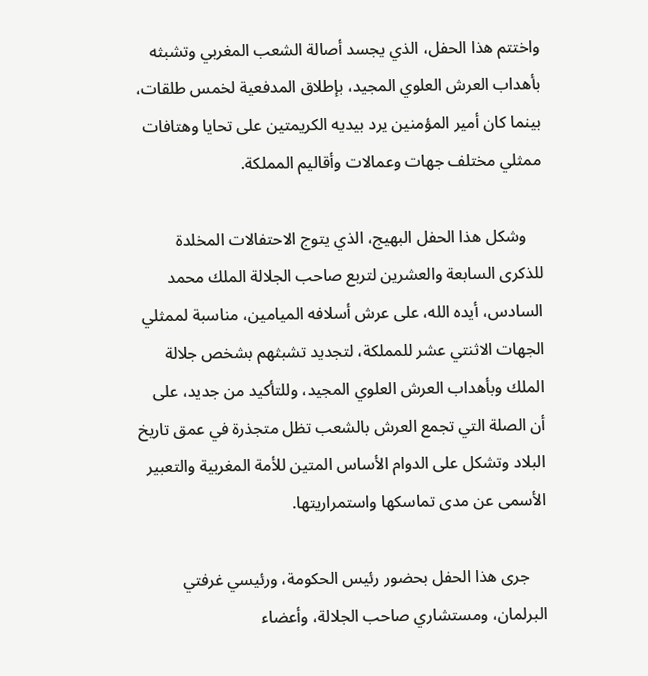واختتم هذا الحفل، الذي يجسد أصالة الشعب المغربي وتشبثه بأهداب العرش العلوي المجيد، بإطلاق المدفعية لخمس طلقات، بينما كان أمير المؤمنين يرد بيديه الكريمتين على تحايا وهتافات ممثلي مختلف جهات وعمالات وأقاليم المملكة.

    وشكل هذا الحفل البهيج، الذي يتوج الاحتفالات المخلدة للذكرى السابعة والعشرين لتربع صاحب الجلالة الملك محمد السادس، أيده الله، على عرش أسلافه الميامين، مناسبة لممثلي الجهات الاثنتي عشر للمملكة، لتجديد تشبثهم بشخص جلالة الملك وبأهداب العرش العلوي المجيد، وللتأكيد من جديد، على أن الصلة التي تجمع العرش بالشعب تظل متجذرة في عمق تاريخ البلاد وتشكل على الدوام الأساس المتين للأمة المغربية والتعبير الأسمى عن مدى تماسكها واستمراريتها.

    جرى هذا الحفل بحضور رئيس الحكومة، ورئيسي غرفتي البرلمان، ومستشاري صاحب الجلالة، وأعضاء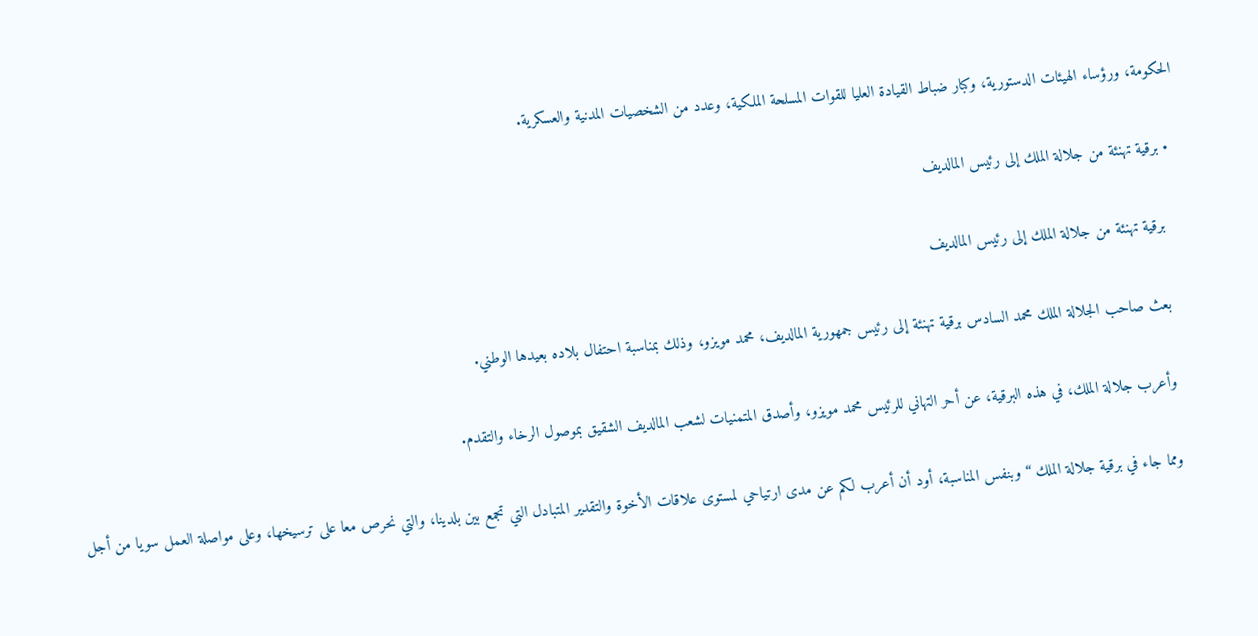الحكومة، ورؤساء الهيئات الدستورية، وكبار ضباط القيادة العليا للقوات المسلحة الملكية، وعدد من الشخصيات المدنية والعسكرية.

  • برقية تهنئة من جلالة الملك إلى رئيس المالديف

    برقية تهنئة من جلالة الملك إلى رئيس المالديف

    بعث صاحب الجلالة الملك محمد السادس برقية تهنئة إلى رئيس جمهورية المالديف، محمد مويزو، وذلك بمناسبة احتفال بلاده بعيدها الوطني.

    وأعرب جلالة الملك، في هذه البرقية، عن أحر التهاني للرئيس محمد مويزو، وأصدق المتمنيات لشعب المالديف الشقيق بموصول الرخاء والتقدم.

    ومما جاء في برقية جلالة الملك “وبنفس المناسبة، أود أن أعرب لكم عن مدى ارتياحي لمستوى علاقات الأخوة والتقدير المتبادل التي تجمع بين بلدينا، والتي نحرص معا على ترسيخها، وعلى مواصلة العمل سويا من أجل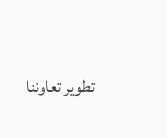تطوير تعاوننا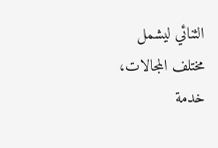الثنائي ليشمل مختلف المجالات، خدمة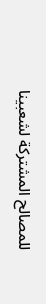للمصالح المشتركة لشعبينا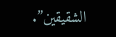الشقيقين”.